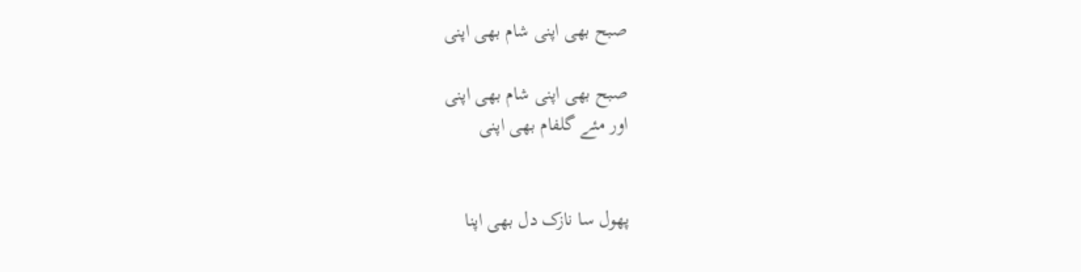صبح بھی اپنی شام بھی اپنی

صبح بھی اپنی شام بھی اپنی
اور مئے گلفام بھی اپنی


پھول سا نازک دل بھی اپنا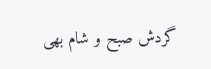گردش صبح و شام بھی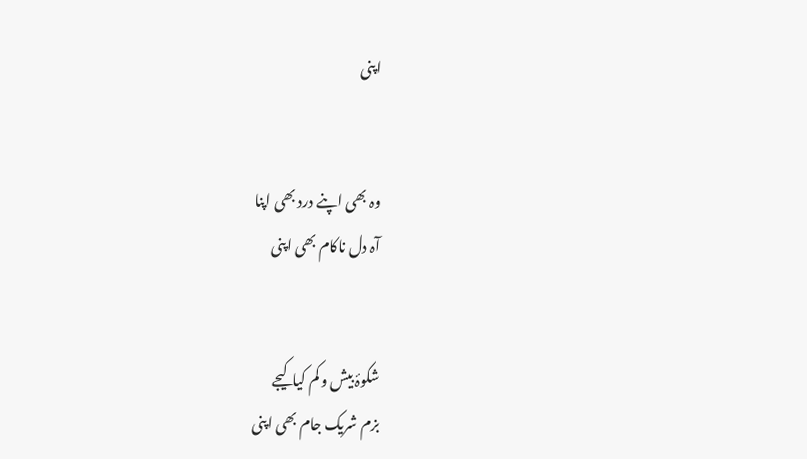اپنی


وہ بھی اپنے درد بھی اپنا
آہ دل ناکام بھی اپنی


شکوۂ بیش و کم کیا کیجے
بزم شریک جام بھی اپنی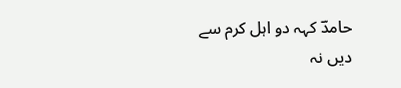حامدؔ کہہ دو اہل کرم سے
دیں نہ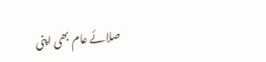صلائے عام بھی اپنی